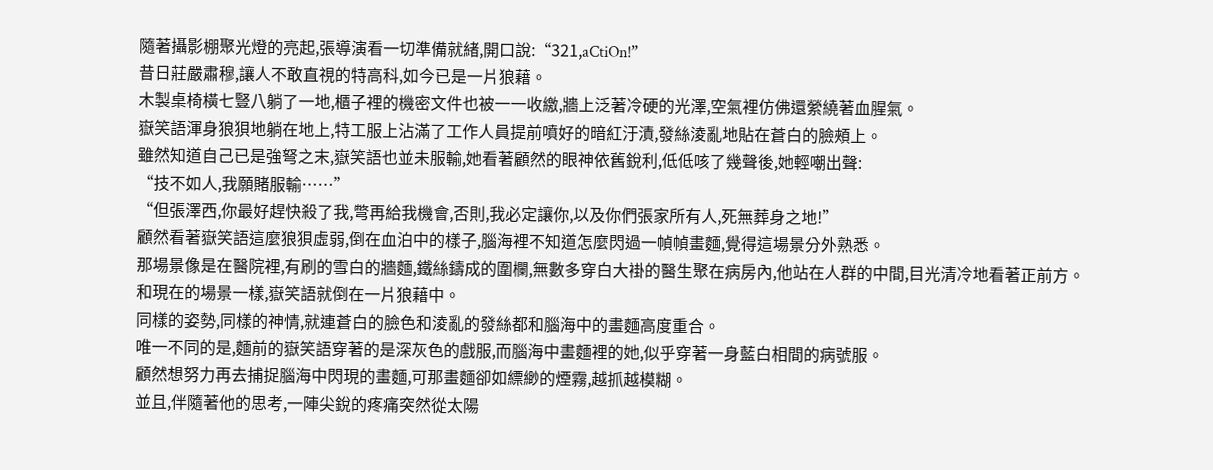隨著攝影棚聚光燈的亮起,張導演看一切準備就緒,開口說:“321,aCtiOn!”
昔日莊嚴肅穆,讓人不敢直視的特高科,如今已是一片狼藉。
木製桌椅橫七豎八躺了一地,櫃子裡的機密文件也被一一收繳,牆上泛著冷硬的光澤,空氣裡仿佛還縈繞著血腥氣。
嶽笑語渾身狼狽地躺在地上,特工服上沾滿了工作人員提前噴好的暗紅汙漬,發絲淩亂地貼在蒼白的臉頰上。
雖然知道自己已是強弩之末,嶽笑語也並未服輸,她看著顧然的眼神依舊銳利,低低咳了幾聲後,她輕嘲出聲:
“技不如人,我願賭服輸……”
“但張澤西,你最好趕快殺了我,彆再給我機會,否則,我必定讓你,以及你們張家所有人,死無葬身之地!”
顧然看著嶽笑語這麼狼狽虛弱,倒在血泊中的樣子,腦海裡不知道怎麼閃過一幀幀畫麵,覺得這場景分外熟悉。
那場景像是在醫院裡,有刷的雪白的牆麵,鐵絲鑄成的圍欄,無數多穿白大褂的醫生聚在病房內,他站在人群的中間,目光清冷地看著正前方。
和現在的場景一樣,嶽笑語就倒在一片狼藉中。
同樣的姿勢,同樣的神情,就連蒼白的臉色和淩亂的發絲都和腦海中的畫麵高度重合。
唯一不同的是,麵前的嶽笑語穿著的是深灰色的戲服,而腦海中畫麵裡的她,似乎穿著一身藍白相間的病號服。
顧然想努力再去捕捉腦海中閃現的畫麵,可那畫麵卻如縹緲的煙霧,越抓越模糊。
並且,伴隨著他的思考,一陣尖銳的疼痛突然從太陽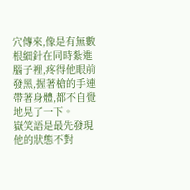穴傳來,像是有無數根細針在同時紮進腦子裡,疼得他眼前發黑,握著槍的手連帶著身體,都不自覺地晃了一下。
嶽笑語是最先發現他的狀態不對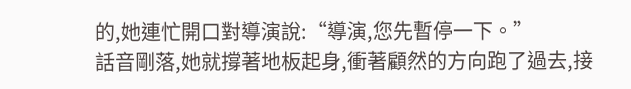的,她連忙開口對導演說:“導演,您先暫停一下。”
話音剛落,她就撐著地板起身,衝著顧然的方向跑了過去,接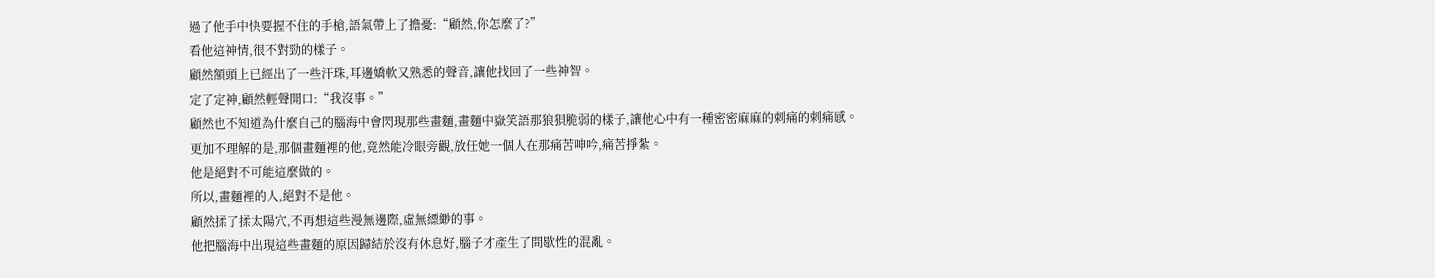過了他手中快要握不住的手槍,語氣帶上了擔憂:“顧然,你怎麼了?”
看他這神情,很不對勁的樣子。
顧然額頭上已經出了一些汗珠,耳邊嬌軟又熟悉的聲音,讓他找回了一些神智。
定了定神,顧然輕聲開口:“我沒事。”
顧然也不知道為什麼自己的腦海中會閃現那些畫麵,畫麵中嶽笑語那狼狽脆弱的樣子,讓他心中有一種密密麻麻的刺痛的刺痛感。
更加不理解的是,那個畫麵裡的他,竟然能冷眼旁觀,放任她一個人在那痛苦呻吟,痛苦掙紮。
他是絕對不可能這麼做的。
所以,畫麵裡的人,絕對不是他。
顧然揉了揉太陽穴,不再想這些漫無邊際,虛無縹緲的事。
他把腦海中出現這些畫麵的原因歸結於沒有休息好,腦子才產生了間歇性的混亂。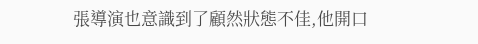張導演也意識到了顧然狀態不佳,他開口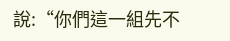說:“你們這一組先不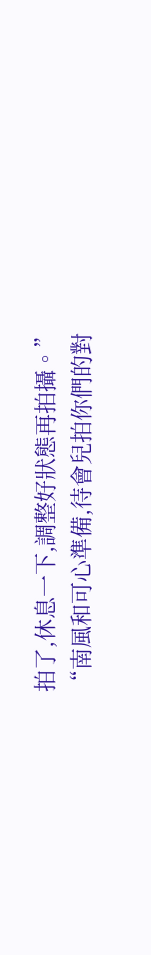拍了,休息一下,調整好狀態再拍攝。”
“南風和可心準備,待會兒拍你們的對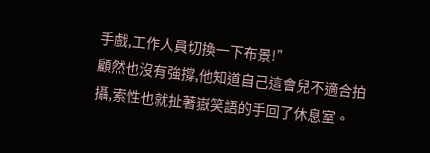手戲,工作人員切換一下布景!”
顧然也沒有強撐,他知道自己這會兒不適合拍攝,索性也就扯著嶽笑語的手回了休息室。